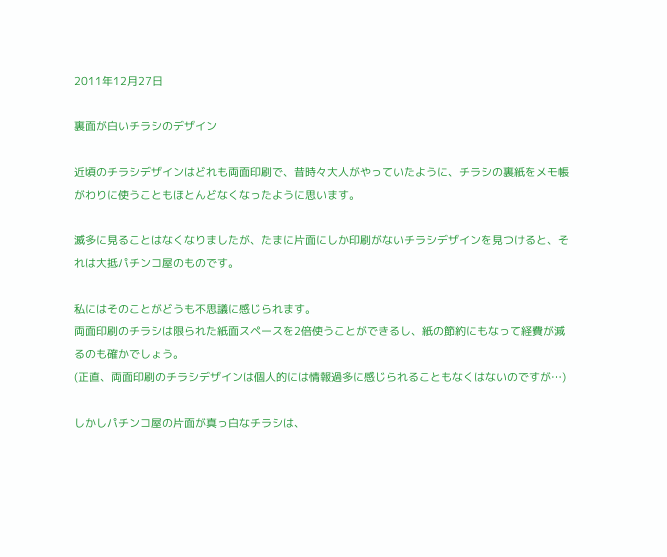2011年12月27日

裏面が白いチラシのデザイン

近頃のチラシデザインはどれも両面印刷で、昔時々大人がやっていたように、チラシの裏紙をメモ帳がわりに使うこともほとんどなくなったように思います。

滅多に見ることはなくなりましたが、たまに片面にしか印刷がないチラシデザインを見つけると、それは大抵パチンコ屋のものです。

私にはそのことがどうも不思議に感じられます。
両面印刷のチラシは限られた紙面スペースを2倍使うことができるし、紙の節約にもなって経費が減るのも確かでしょう。
(正直、両面印刷のチラシデザインは個人的には情報過多に感じられることもなくはないのですが…)

しかしパチンコ屋の片面が真っ白なチラシは、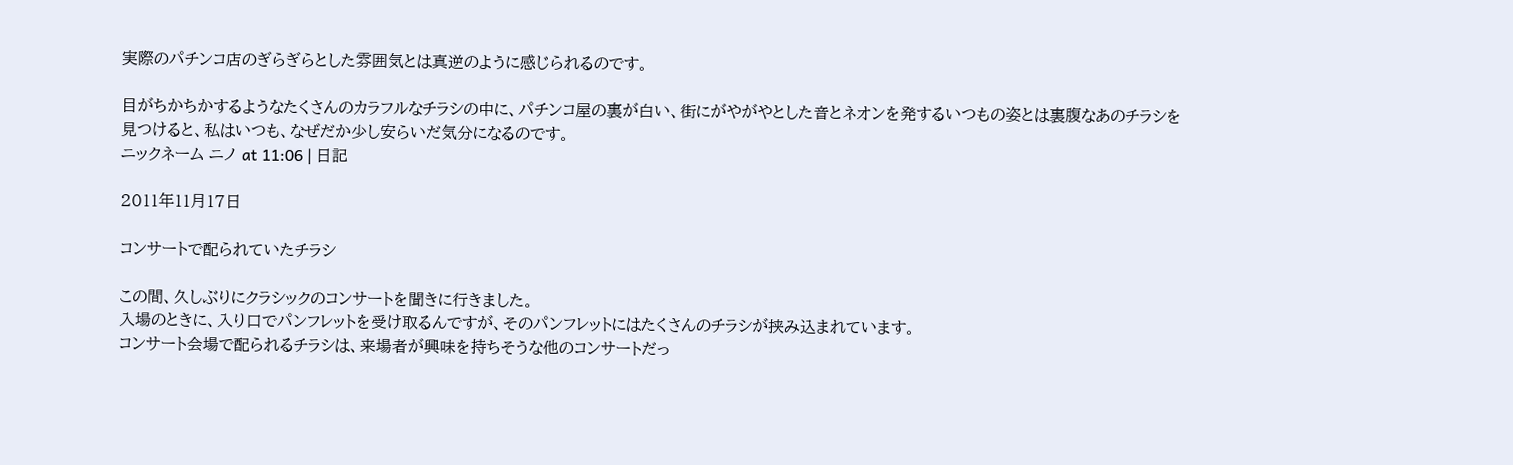実際のパチンコ店のぎらぎらとした雰囲気とは真逆のように感じられるのです。

目がちかちかするようなたくさんのカラフルなチラシの中に、パチンコ屋の裏が白い、街にがやがやとした音とネオンを発するいつもの姿とは裏腹なあのチラシを見つけると、私はいつも、なぜだか少し安らいだ気分になるのです。
ニックネーム ニノ at 11:06 | 日記

2011年11月17日

コンサートで配られていたチラシ

この間、久しぶりにクラシックのコンサートを聞きに行きました。
入場のときに、入り口でパンフレットを受け取るんですが、そのパンフレットにはたくさんのチラシが挟み込まれています。
コンサート会場で配られるチラシは、来場者が興味を持ちそうな他のコンサートだっ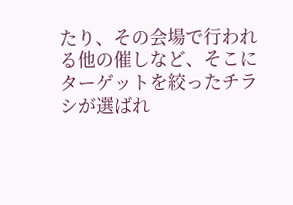たり、その会場で行われる他の催しなど、そこにターゲットを絞ったチラシが選ばれ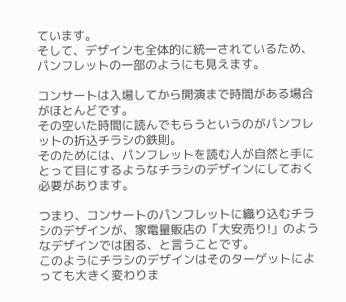ています。
そして、デザインも全体的に統一されているため、パンフレットの一部のようにも見えます。

コンサートは入場してから開演まで時間がある場合がほとんどです。
その空いた時間に読んでもらうというのがパンフレットの折込チラシの鉄則。
そのためには、パンフレットを読む人が自然と手にとって目にするようなチラシのデザインにしておく必要があります。

つまり、コンサートのパンフレットに織り込むチラシのデザインが、家電量販店の「大安売り!」のようなデザインでは困る、と言うことです。
このようにチラシのデザインはそのターゲットによっても大きく変わりま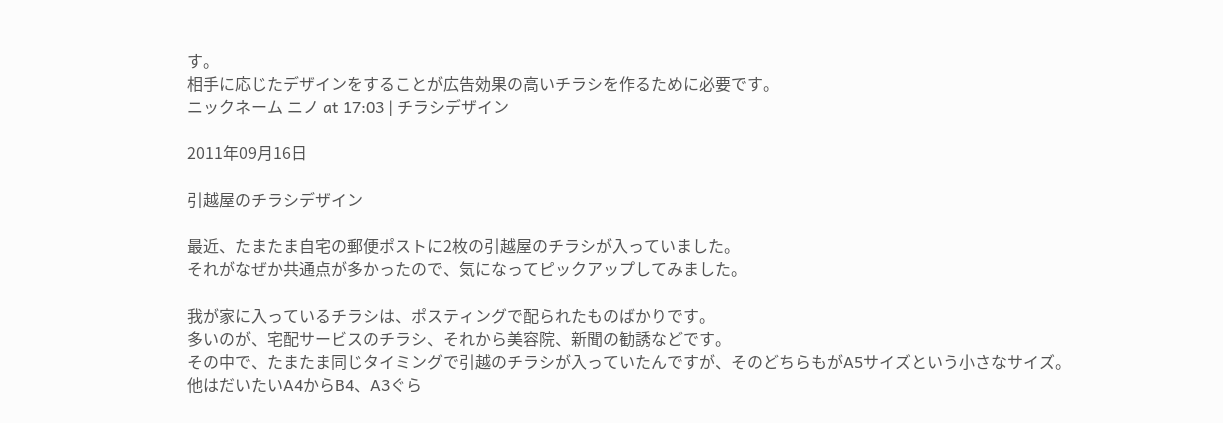す。
相手に応じたデザインをすることが広告効果の高いチラシを作るために必要です。
ニックネーム ニノ at 17:03 | チラシデザイン

2011年09月16日

引越屋のチラシデザイン

最近、たまたま自宅の郵便ポストに2枚の引越屋のチラシが入っていました。
それがなぜか共通点が多かったので、気になってピックアップしてみました。

我が家に入っているチラシは、ポスティングで配られたものばかりです。
多いのが、宅配サービスのチラシ、それから美容院、新聞の勧誘などです。
その中で、たまたま同じタイミングで引越のチラシが入っていたんですが、そのどちらもがA5サイズという小さなサイズ。
他はだいたいA4からB4、A3ぐら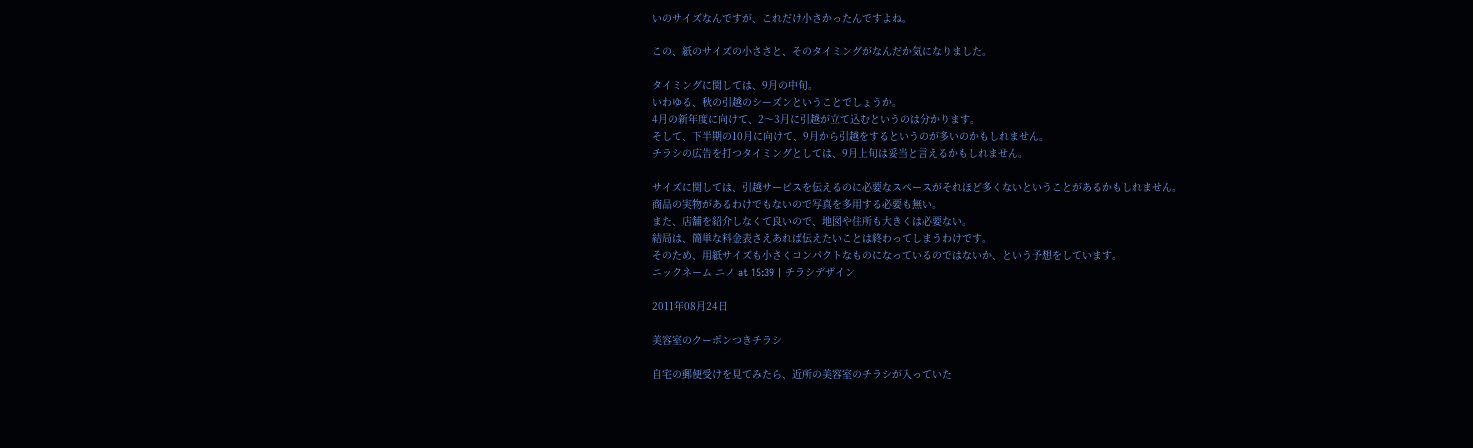いのサイズなんですが、これだけ小さかったんですよね。

この、紙のサイズの小ささと、そのタイミングがなんだか気になりました。

タイミングに関しては、9月の中旬。
いわゆる、秋の引越のシーズンということでしょうか。
4月の新年度に向けて、2〜3月に引越が立て込むというのは分かります。
そして、下半期の10月に向けて、9月から引越をするというのが多いのかもしれません。
チラシの広告を打つタイミングとしては、9月上旬は妥当と言えるかもしれません。

サイズに関しては、引越サービスを伝えるのに必要なスペースがそれほど多くないということがあるかもしれません。
商品の実物があるわけでもないので写真を多用する必要も無い。
また、店舗を紹介しなくて良いので、地図や住所も大きくは必要ない。
結局は、簡単な料金表さえあれば伝えたいことは終わってしまうわけです。
そのため、用紙サイズも小さくコンパクトなものになっているのではないか、という予想をしています。
ニックネーム ニノ at 15:39 | チラシデザイン

2011年08月24日

美容室のクーポンつきチラシ

自宅の郵便受けを見てみたら、近所の美容室のチラシが入っていた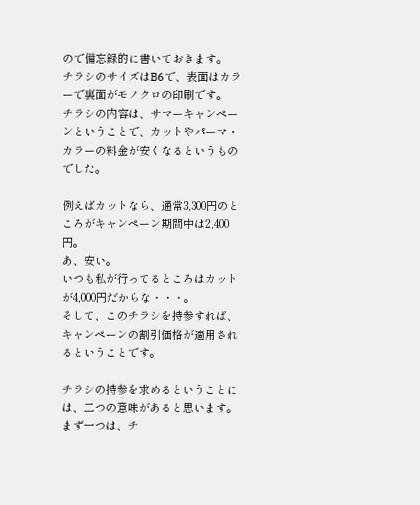ので備忘録的に書いておきます。
チラシのサイズはB6で、表面はカラーで裏面がモノクロの印刷です。
チラシの内容は、サマーキャンペーンということで、カットやパーマ・カラーの料金が安くなるというものでした。

例えばカットなら、通常3,300円のところがキャンペーン期間中は2,400円。
あ、安い。
いつも私が行ってるところはカットが4,000円だからな・・・。
そして、このチラシを持参すれば、キャンペーンの割引価格が適用されるということです。

チラシの持参を求めるということには、二つの意味があると思います。
まず一つは、チ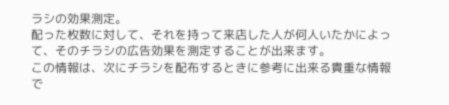ラシの効果測定。
配った枚数に対して、それを持って来店した人が何人いたかによって、そのチラシの広告効果を測定することが出来ます。
この情報は、次にチラシを配布するときに参考に出来る貴重な情報で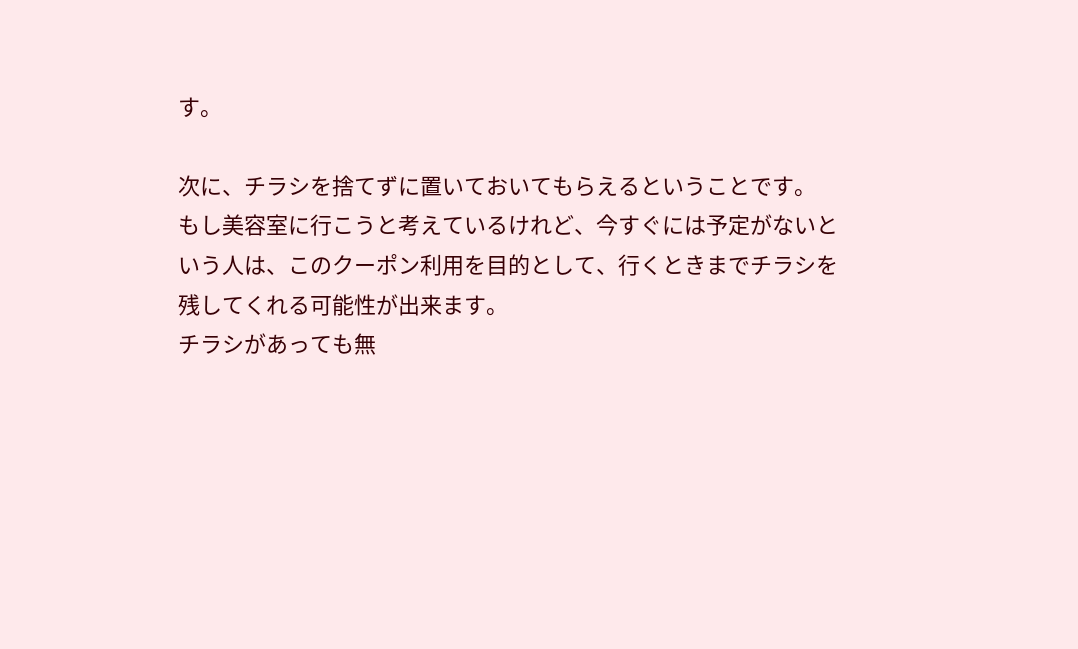す。

次に、チラシを捨てずに置いておいてもらえるということです。
もし美容室に行こうと考えているけれど、今すぐには予定がないという人は、このクーポン利用を目的として、行くときまでチラシを残してくれる可能性が出来ます。
チラシがあっても無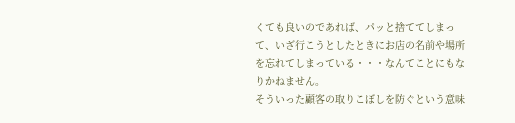くても良いのであれば、パッと捨ててしまって、いざ行こうとしたときにお店の名前や場所を忘れてしまっている・・・なんてことにもなりかねません。
そういった顧客の取りこぼしを防ぐという意味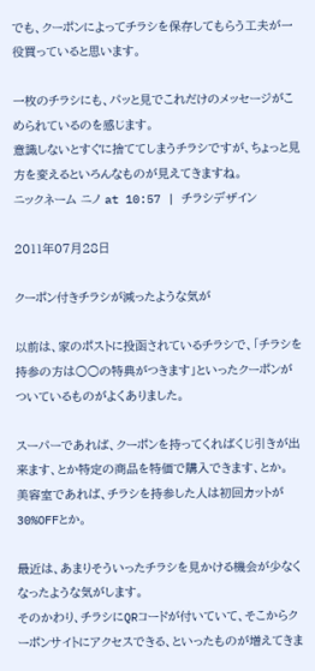でも、クーポンによってチラシを保存してもらう工夫が一役買っていると思います。

一枚のチラシにも、パッと見でこれだけのメッセージがこめられているのを感じます。
意識しないとすぐに捨ててしまうチラシですが、ちょっと見方を変えるといろんなものが見えてきますね。
ニックネーム ニノ at 10:57 | チラシデザイン

2011年07月28日

クーポン付きチラシが減ったような気が

以前は、家のポストに投函されているチラシで、「チラシを持参の方は○○の特典がつきます」といったクーポンがついているものがよくありました。

スーパーであれば、クーポンを持ってくればくじ引きが出来ます、とか特定の商品を特価で購入できます、とか。
美容室であれば、チラシを持参した人は初回カットが30%OFFとか。

最近は、あまりそういったチラシを見かける機会が少なくなったような気がします。
そのかわり、チラシにQRコードが付いていて、そこからクーポンサイトにアクセスできる、といったものが増えてきま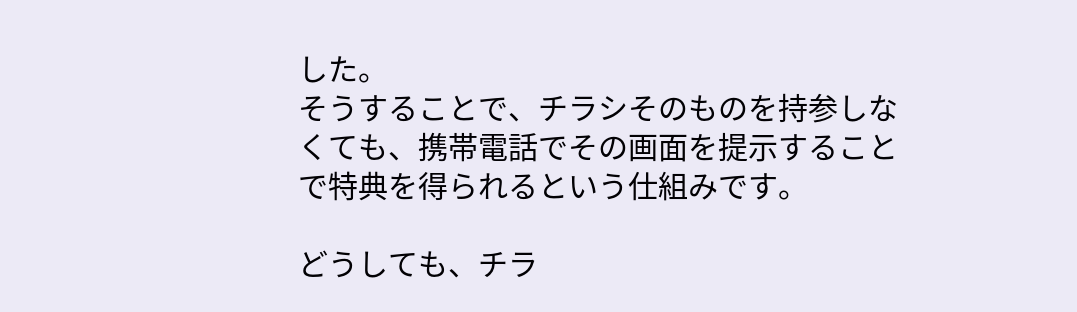した。
そうすることで、チラシそのものを持参しなくても、携帯電話でその画面を提示することで特典を得られるという仕組みです。

どうしても、チラ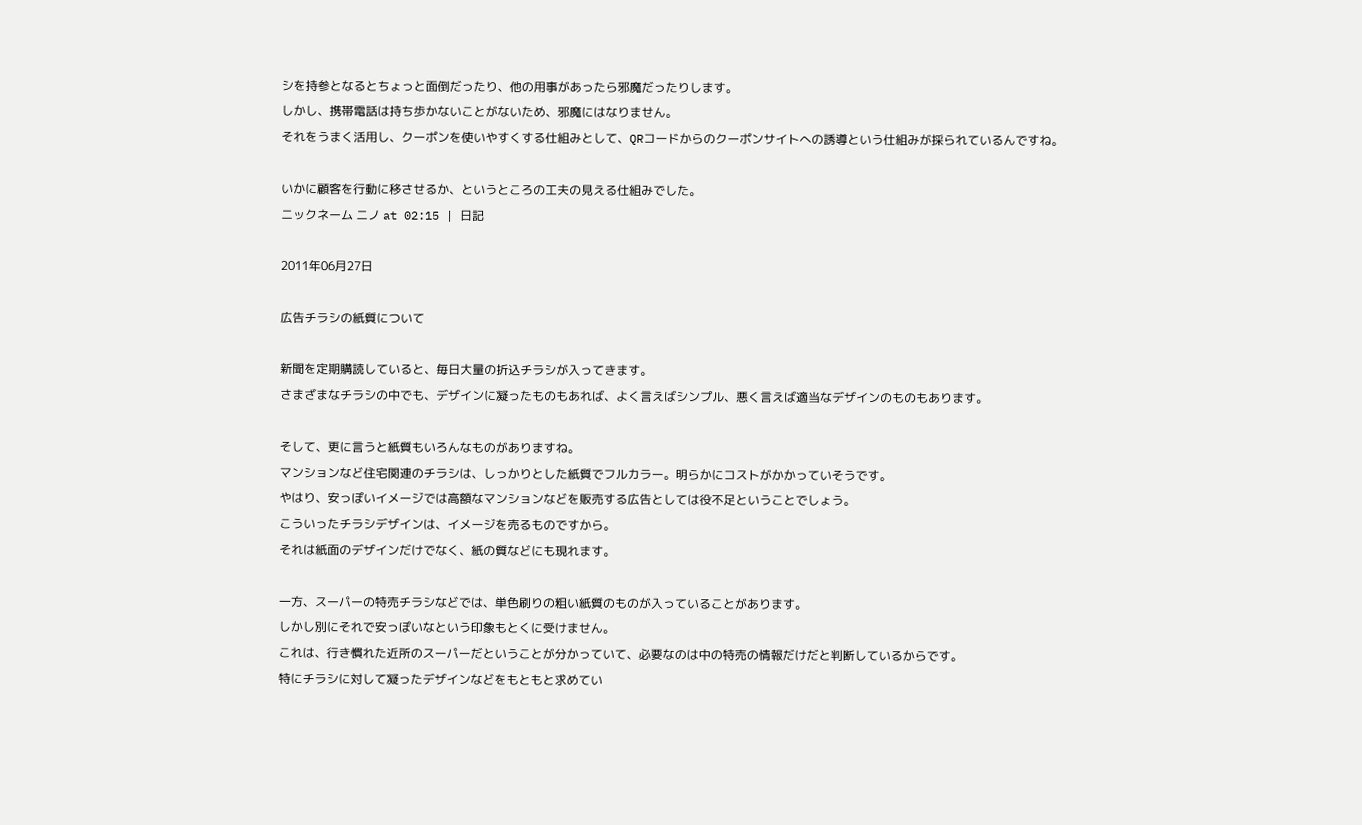シを持参となるとちょっと面倒だったり、他の用事があったら邪魔だったりします。
しかし、携帯電話は持ち歩かないことがないため、邪魔にはなりません。
それをうまく活用し、クーポンを使いやすくする仕組みとして、QRコードからのクーポンサイトへの誘導という仕組みが採られているんですね。

いかに顧客を行動に移させるか、というところの工夫の見える仕組みでした。
ニックネーム ニノ at 02:15 | 日記

2011年06月27日

広告チラシの紙質について

新聞を定期購読していると、毎日大量の折込チラシが入ってきます。
さまざまなチラシの中でも、デザインに凝ったものもあれば、よく言えばシンプル、悪く言えば適当なデザインのものもあります。

そして、更に言うと紙質もいろんなものがありますね。
マンションなど住宅関連のチラシは、しっかりとした紙質でフルカラー。明らかにコストがかかっていそうです。
やはり、安っぽいイメージでは高額なマンションなどを販売する広告としては役不足ということでしょう。
こういったチラシデザインは、イメージを売るものですから。
それは紙面のデザインだけでなく、紙の質などにも現れます。

一方、スーパーの特売チラシなどでは、単色刷りの粗い紙質のものが入っていることがあります。
しかし別にそれで安っぽいなという印象もとくに受けません。
これは、行き慣れた近所のスーパーだということが分かっていて、必要なのは中の特売の情報だけだと判断しているからです。
特にチラシに対して凝ったデザインなどをもともと求めてい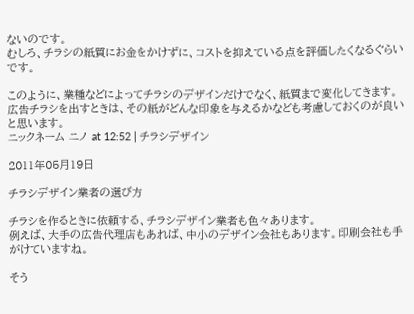ないのです。
むしろ、チラシの紙質にお金をかけずに、コストを抑えている点を評価したくなるぐらいです。

このように、業種などによってチラシのデザインだけでなく、紙質まで変化してきます。
広告チラシを出すときは、その紙がどんな印象を与えるかなども考慮しておくのが良いと思います。
ニックネーム ニノ at 12:52 | チラシデザイン

2011年05月19日

チラシデザイン業者の選び方

チラシを作るときに依頼する、チラシデザイン業者も色々あります。
例えば、大手の広告代理店もあれば、中小のデザイン会社もあります。印刷会社も手がけていますね。

そう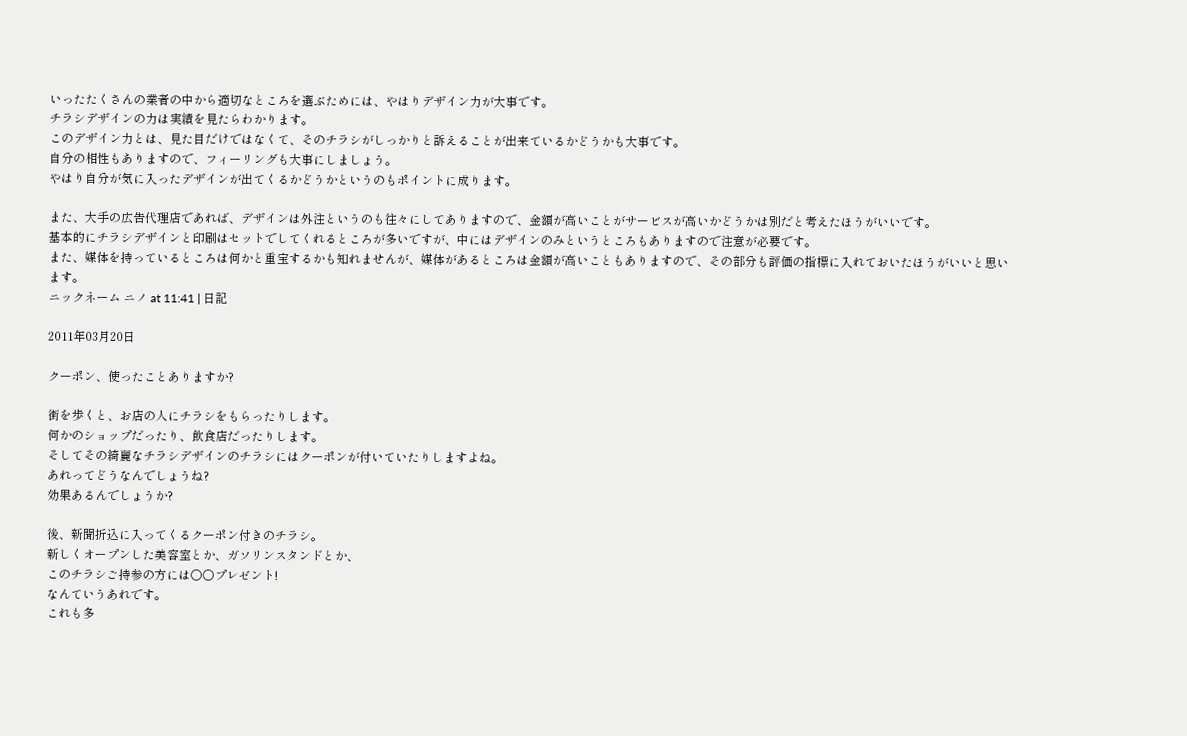いったたくさんの業者の中から適切なところを選ぶためには、やはりデザイン力が大事です。
チラシデザインの力は実績を見たらわかります。
このデザイン力とは、見た目だけではなくて、そのチラシがしっかりと訴えることが出来ているかどうかも大事です。
自分の相性もありますので、フィーリングも大事にしましょう。
やはり自分が気に入ったデザインが出てくるかどうかというのもポイントに成ります。

また、大手の広告代理店であれば、デザインは外注というのも往々にしてありますので、金額が高いことがサービスが高いかどうかは別だと考えたほうがいいです。
基本的にチラシデザインと印刷はセットでしてくれるところが多いですが、中にはデザインのみというところもありますので注意が必要です。
また、媒体を持っているところは何かと重宝するかも知れませんが、媒体があるところは金額が高いこともありますので、その部分も評価の指標に入れておいたほうがいいと思います。
ニックネーム ニノ at 11:41 | 日記

2011年03月20日

クーポン、使ったことありますか?

街を歩くと、お店の人にチラシをもらったりします。
何かのショップだったり、飲食店だったりします。
そしてその綺麗なチラシデザインのチラシにはクーポンが付いていたりしますよね。
あれってどうなんでしょうね?
効果あるんでしょうか?

後、新聞折込に入ってくるクーポン付きのチラシ。
新しくオープンした美容室とか、ガソリンスタンドとか、
このチラシご持参の方には〇〇プレゼント!
なんていうあれです。
これも多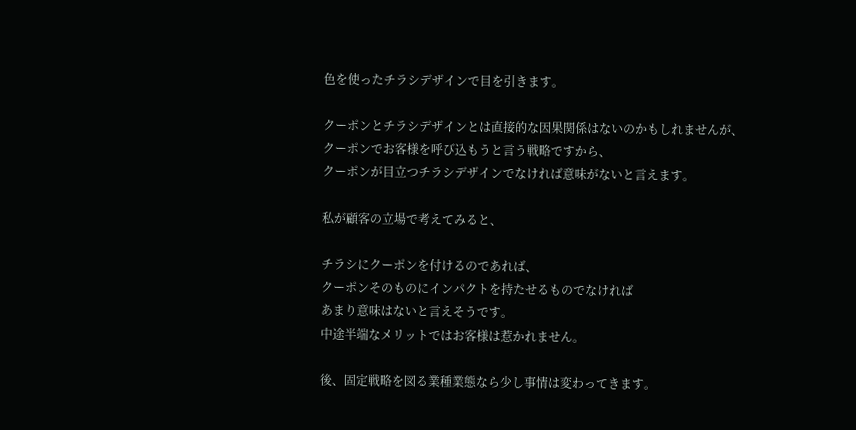色を使ったチラシデザインで目を引きます。

クーポンとチラシデザインとは直接的な因果関係はないのかもしれませんが、
クーポンでお客様を呼び込もうと言う戦略ですから、
クーポンが目立つチラシデザインでなければ意味がないと言えます。

私が顧客の立場で考えてみると、

チラシにクーポンを付けるのであれば、
クーポンそのものにインパクトを持たせるものでなければ
あまり意味はないと言えそうです。
中途半端なメリットではお客様は惹かれません。

後、固定戦略を図る業種業態なら少し事情は変わってきます。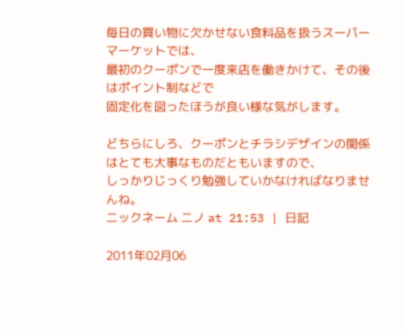毎日の買い物に欠かせない食料品を扱うスーパーマーケットでは、
最初のクーポンで一度来店を働きかけて、その後はポイント制などで
固定化を図ったほうが良い様な気がします。

どちらにしろ、クーポンとチラシデザインの関係はとても大事なものだともいますので、
しっかりじっくり勉強していかなければなりませんね。
ニックネーム ニノ at 21:53 | 日記

2011年02月06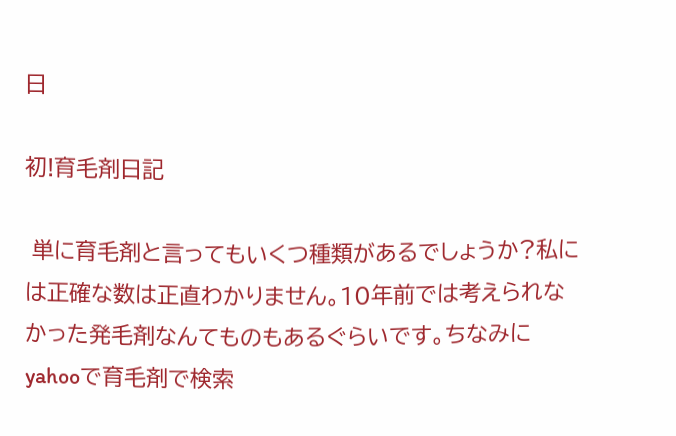日

初!育毛剤日記

 単に育毛剤と言ってもいくつ種類があるでしょうか?私には正確な数は正直わかりません。10年前では考えられなかった発毛剤なんてものもあるぐらいです。ちなみにyahooで育毛剤で検索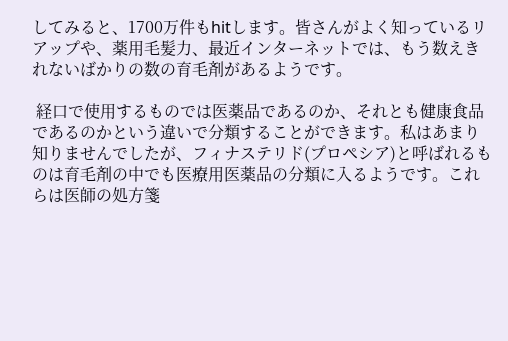してみると、1700万件もhitします。皆さんがよく知っているリアップや、薬用毛髪力、最近インターネットでは、もう数えきれないばかりの数の育毛剤があるようです。

 経口で使用するものでは医薬品であるのか、それとも健康食品であるのかという違いで分類することができます。私はあまり知りませんでしたが、フィナステリド(プロペシア)と呼ばれるものは育毛剤の中でも医療用医薬品の分類に入るようです。これらは医師の処方箋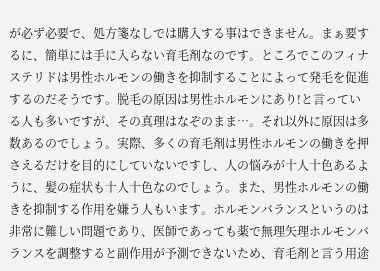が必ず必要で、処方箋なしでは購入する事はできません。まぁ要するに、簡単には手に入らない育毛剤なのです。ところでこのフィナステリドは男性ホルモンの働きを抑制することによって発毛を促進するのだそうです。脱毛の原因は男性ホルモンにあり!と言っている人も多いですが、その真理はなぞのまま…。それ以外に原因は多数あるのでしょう。実際、多くの育毛剤は男性ホルモンの働きを押さえるだけを目的にしていないですし、人の悩みが十人十色あるように、髪の症状も十人十色なのでしょう。また、男性ホルモンの働きを抑制する作用を嫌う人もいます。ホルモンバランスというのは非常に難しい問題であり、医師であっても薬で無理矢理ホルモンバランスを調整すると副作用が予測できないため、育毛剤と言う用途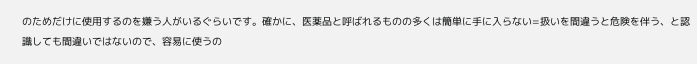のためだけに使用するのを嫌う人がいるぐらいです。確かに、医薬品と呼ばれるものの多くは簡単に手に入らない=扱いを間違うと危険を伴う、と認識しても間違いではないので、容易に使うの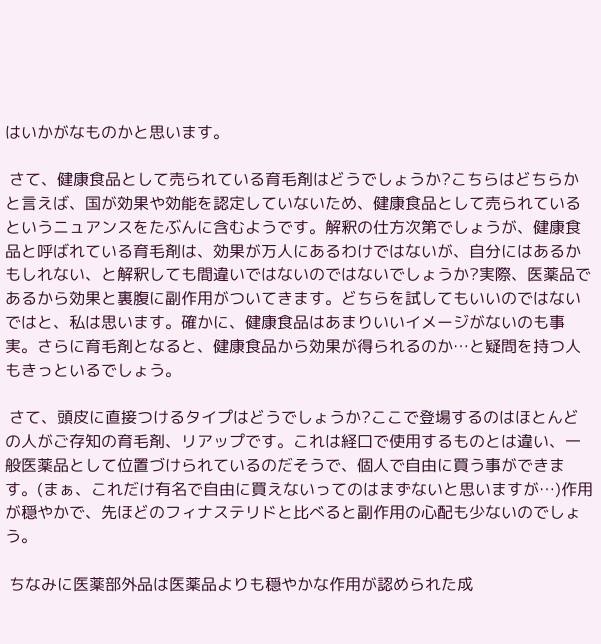はいかがなものかと思います。

 さて、健康食品として売られている育毛剤はどうでしょうか?こちらはどちらかと言えば、国が効果や効能を認定していないため、健康食品として売られているというニュアンスをたぶんに含むようです。解釈の仕方次第でしょうが、健康食品と呼ばれている育毛剤は、効果が万人にあるわけではないが、自分にはあるかもしれない、と解釈しても間違いではないのではないでしょうか?実際、医薬品であるから効果と裏腹に副作用がついてきます。どちらを試してもいいのではないではと、私は思います。確かに、健康食品はあまりいいイメージがないのも事実。さらに育毛剤となると、健康食品から効果が得られるのか…と疑問を持つ人もきっといるでしょう。

 さて、頭皮に直接つけるタイプはどうでしょうか?ここで登場するのはほとんどの人がご存知の育毛剤、リアップです。これは経口で使用するものとは違い、一般医薬品として位置づけられているのだそうで、個人で自由に買う事ができます。(まぁ、これだけ有名で自由に買えないってのはまずないと思いますが…)作用が穏やかで、先ほどのフィナステリドと比べると副作用の心配も少ないのでしょう。

 ちなみに医薬部外品は医薬品よりも穏やかな作用が認められた成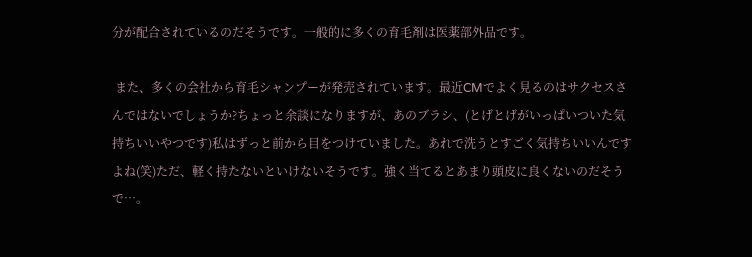分が配合されているのだそうです。一般的に多くの育毛剤は医薬部外品です。

 また、多くの会社から育毛シャンプーが発売されています。最近CMでよく見るのはサクセスさんではないでしょうか?ちょっと余談になりますが、あのブラシ、(とげとげがいっぱいついた気持ちいいやつです)私はずっと前から目をつけていました。あれで洗うとすごく気持ちいいんですよね(笑)ただ、軽く持たないといけないそうです。強く当てるとあまり頭皮に良くないのだそうで…。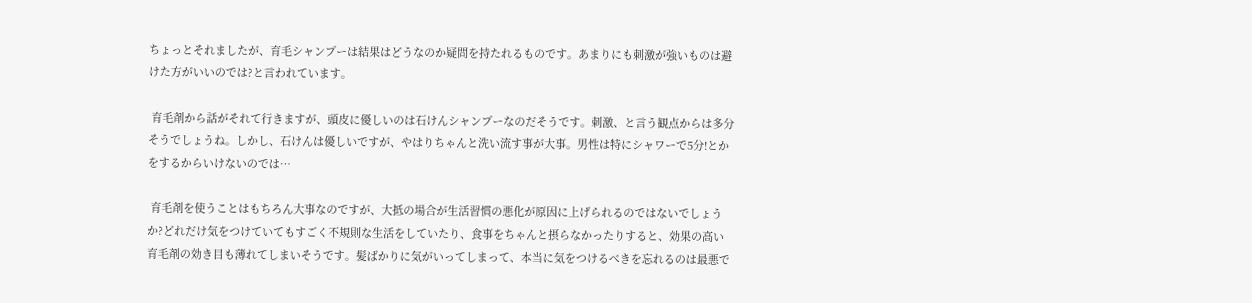ちょっとそれましたが、育毛シャンプーは結果はどうなのか疑問を持たれるものです。あまりにも刺激が強いものは避けた方がいいのでは?と言われています。

 育毛剤から話がそれて行きますが、頭皮に優しいのは石けんシャンプーなのだそうです。刺激、と言う観点からは多分そうでしょうね。しかし、石けんは優しいですが、やはりちゃんと洗い流す事が大事。男性は特にシャワーで5分!とかをするからいけないのでは…

 育毛剤を使うことはもちろん大事なのですが、大抵の場合が生活習慣の悪化が原因に上げられるのではないでしょうか?どれだけ気をつけていてもすごく不規則な生活をしていたり、食事をちゃんと摂らなかったりすると、効果の高い育毛剤の効き目も薄れてしまいそうです。髪ばかりに気がいってしまって、本当に気をつけるべきを忘れるのは最悪で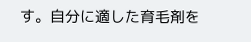す。自分に適した育毛剤を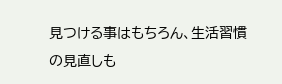見つける事はもちろん、生活習慣の見直しも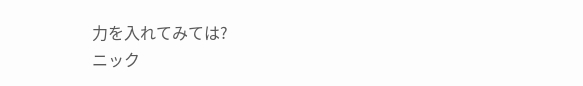力を入れてみては?
ニック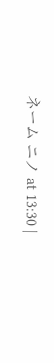ネーム ニノ at 13:30 |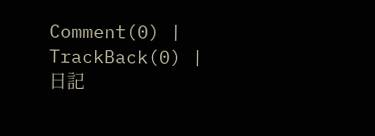Comment(0) | TrackBack(0) | 日記